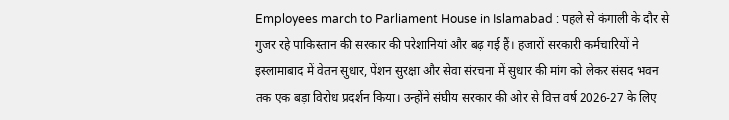Employees march to Parliament House in Islamabad : पहले से कंगाली के दौर से गुजर रहे पाकिस्तान की सरकार की परेशानियां और बढ़ गई हैं। हजारों सरकारी कर्मचारियों ने इस्लामाबाद में वेतन सुधार, पेंशन सुरक्षा और सेवा संरचना में सुधार की मांग को लेकर संसद भवन तक एक बड़ा विरोध प्रदर्शन किया। उन्होंने संघीय सरकार की ओर से वित्त वर्ष 2026-27 के लिए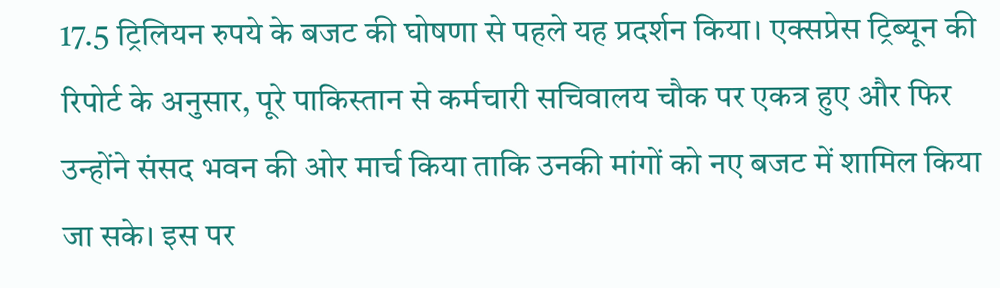17.5 ट्रिलियन रुपये के बजट की घोषणा से पहले यह प्रदर्शन किया। एक्सप्रेस ट्रिब्यून की रिपोर्ट के अनुसार, पूरे पाकिस्तान से कर्मचारी सचिवालय चौक पर एकत्र हुए और फिर उन्होंने संसद भवन की ओर मार्च किया ताकि उनकी मांगों को नए बजट में शामिल किया जा सके। इस पर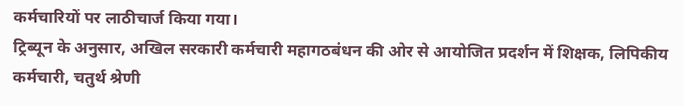कर्मचारियों पर लाठीचार्ज किया गया।
ट्रिब्यून के अनुसार, अखिल सरकारी कर्मचारी महागठबंधन की ओर से आयोजित प्रदर्शन में शिक्षक, लिपिकीय कर्मचारी, चतुर्थ श्रेणी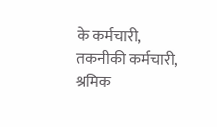के कर्मचारी, तकनीकी कर्मचारी, श्रमिक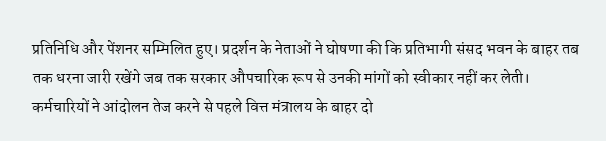प्रतिनिधि और पेंशनर सम्मिलित हुए। प्रदर्शन के नेताओं ने घोषणा की कि प्रतिभागी संसद भवन के बाहर तब तक धरना जारी रखेंगे जब तक सरकार औपचारिक रूप से उनकी मांगों को स्वीकार नहीं कर लेती। कर्मचारियों ने आंदोलन तेज करने से पहले वित्त मंत्रालय के बाहर दो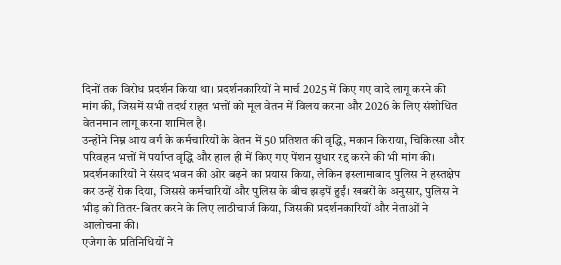दिनों तक विरोध प्रदर्शन किया था। प्रदर्शनकारियों ने मार्च 2025 में किए गए वादे लागू करने की मांग की, जिसमें सभी तदर्थ राहत भत्तों को मूल वेतन में विलय करना और 2026 के लिए संशोधित वेतनमान लागू करना शामिल है।
उन्होंने निम्न आय वर्ग के कर्मचारियों के वेतन में 50 प्रतिशत की वृद्धि, मकान किराया, चिकित्सा और परिवहन भत्तों में पर्याप्त वृद्धि और हाल ही में किए गए पेंशन सुधार रद्द करने की भी मांग की। प्रदर्शनकारियों ने संसद भवन की ओर बढ़ने का प्रयास किया, लेकिन इस्लामाबाद पुलिस ने हस्तक्षेप कर उन्हें रोक दिया, जिससे कर्मचारियों और पुलिस के बीच झड़पें हुईं। खबरों के अनुसार, पुलिस ने भीड़ को तितर-बितर करने के लिए लाठीचार्ज किया, जिसकी प्रदर्शनकारियों और नेताओं ने आलोचना की।
एजेगा के प्रतिनिधियों ने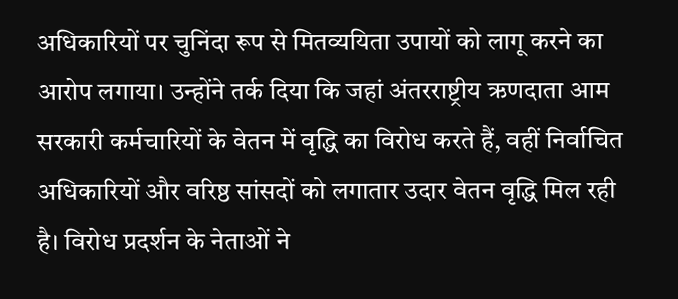अधिकारियों पर चुनिंदा रूप से मितव्ययिता उपायों को लागू करने का आरोप लगाया। उन्होंने तर्क दिया कि जहां अंतरराष्ट्रीय ऋणदाता आम सरकारी कर्मचारियों के वेतन में वृद्धि का विरोध करते हैं, वहीं निर्वाचित अधिकारियों और वरिष्ठ सांसदों को लगातार उदार वेतन वृद्धि मिल रही है। विरोध प्रदर्शन के नेताओं ने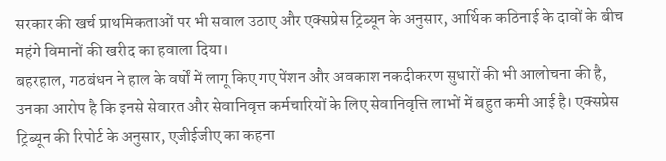सरकार की खर्च प्राथमिकताओं पर भी सवाल उठाए और एक्सप्रेस ट्रिब्यून के अनुसार, आर्थिक कठिनाई के दावों के बीच महंगे विमानों की खरीद का हवाला दिया।
बहरहाल, गठबंधन ने हाल के वर्षों में लागू किए गए पेंशन और अवकाश नकदीकरण सुधारों की भी आलोचना की है, उनका आरोप है कि इनसे सेवारत और सेवानिवृत्त कर्मचारियों के लिए सेवानिवृत्ति लाभों में बहुत कमी आई है। एक्सप्रेस ट्रिब्यून की रिपोर्ट के अनुसार, एजीईजीए का कहना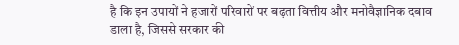है कि इन उपायों ने हजारों परिवारों पर बढ़ता वित्तीय और मनोवैज्ञानिक दबाव डाला है, जिससे सरकार की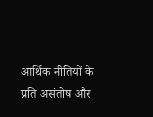आर्थिक नीतियों के प्रति असंतोष और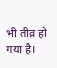भी तीव्र हो गया है।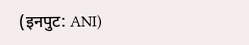(इनपुट: ANI)